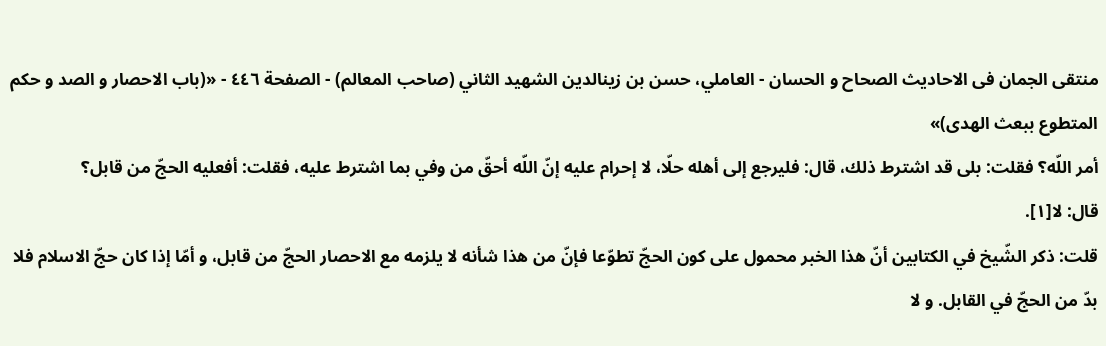منتقى الجمان فى الاحاديث الصحاح و الحسان - العاملي، حسن بن زينالدين الشهيد الثاني (صاحب المعالم) - الصفحة ٤٤٦ - «(باب الاحصار و الصد و حكم المتطوع ببعث الهدى)»
أمر اللّه؟ فقلت: بلى قد اشترط ذلك، قال: فليرجع إلى أهله حلّا، لا إحرام عليه إنّ اللّه أحقّ من وفي بما اشترط عليه، فقلت: أفعليه الحجّ من قابل؟
قال: لا[١].
قلت: ذكر الشّيخ في الكتابين أنّ هذا الخبر محمول على كون الحجّ تطوّعا فإنّ من هذا شأنه لا يلزمه مع الاحصار الحجّ من قابل، و أمّا إذا كان حجّ الاسلام فلا بدّ من الحجّ في القابل. و لا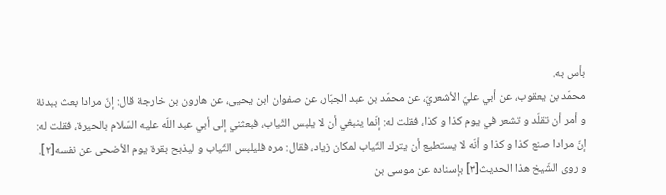بأس به.
محمّد بن يعقوب، عن أبي عليّ الأشعريّ، عن محمّد بن عبد الجبّار، عن صفوان ابن يحيى، عن هارون بن خارجة قال: إنّ مرادا بعث ببدنة و أمر أن تقلّد و تشعر في يوم كذا و كذا، فقلت له: إنّما ينبغي أن لا يلبس الثّياب، فبعثني إلى أبي عبد اللّه عليه السّلام بالحيرة، فقلت له: إنّ مرادا صنع كذا و كذا و أنّه لا يستطيع أن يترك الثّياب لمكان زياد، فقال: مره فليلبس الثّياب و ليذبح بقرة يوم الأضحى عن نفسه[٢].
و روى الشّيخ هذا الحديث[٣] بإسناده عن موسى بن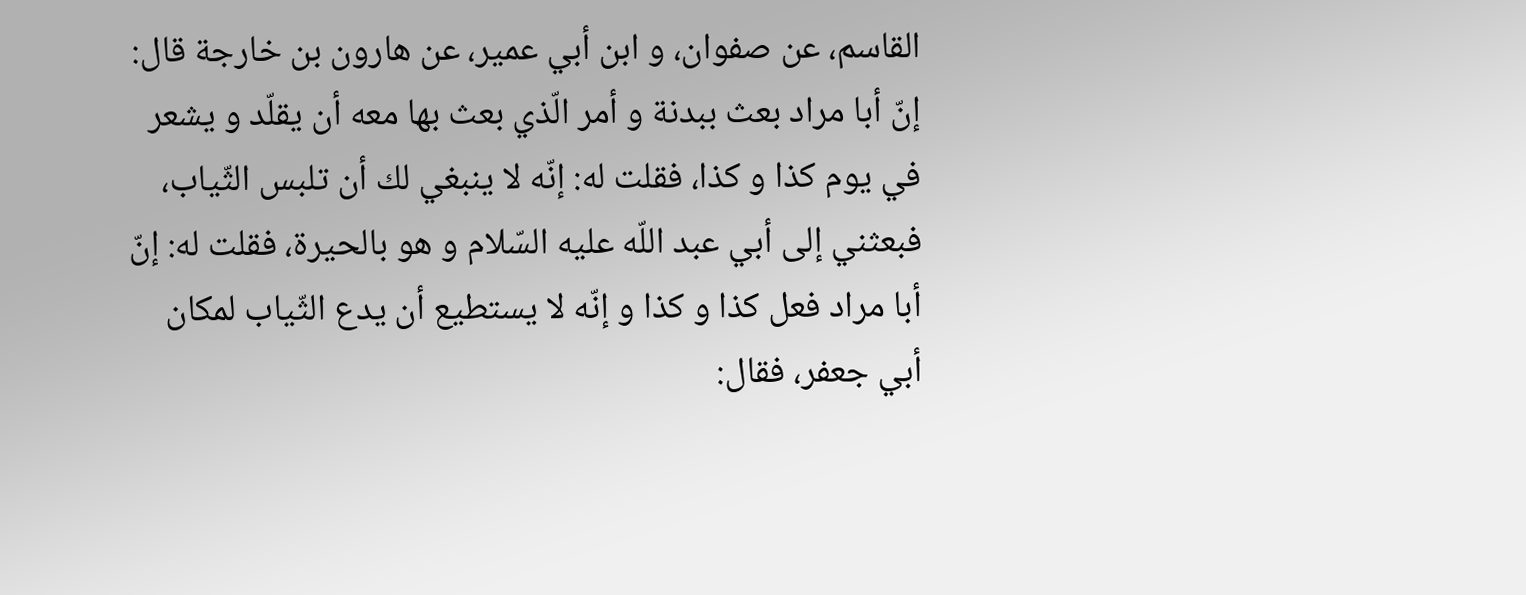القاسم، عن صفوان، و ابن أبي عمير، عن هارون بن خارجة قال: إنّ أبا مراد بعث ببدنة و أمر الّذي بعث بها معه أن يقلّد و يشعر في يوم كذا و كذا، فقلت له: إنّه لا ينبغي لك أن تلبس الثّياب، فبعثني إلى أبي عبد اللّه عليه السّلام و هو بالحيرة، فقلت له: إنّ أبا مراد فعل كذا و كذا و إنّه لا يستطيع أن يدع الثّياب لمكان أبي جعفر، فقال: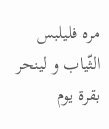مره فليلبس الثّياب و لينحر بقرة يوم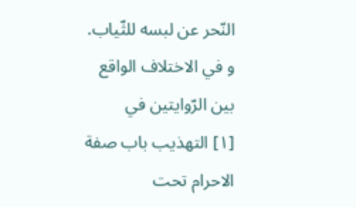النّحر عن لبسه للثّياب. و في الاختلاف الواقع بين الرّوايتين في
[١] التهذيب باب صفة الاحرام تحت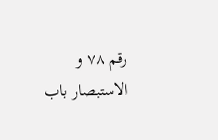رقم ٧٨ و الاستبصار باب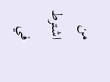من اشترط في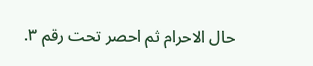حال الاحرام ثم احصر تحت رقم ٣.